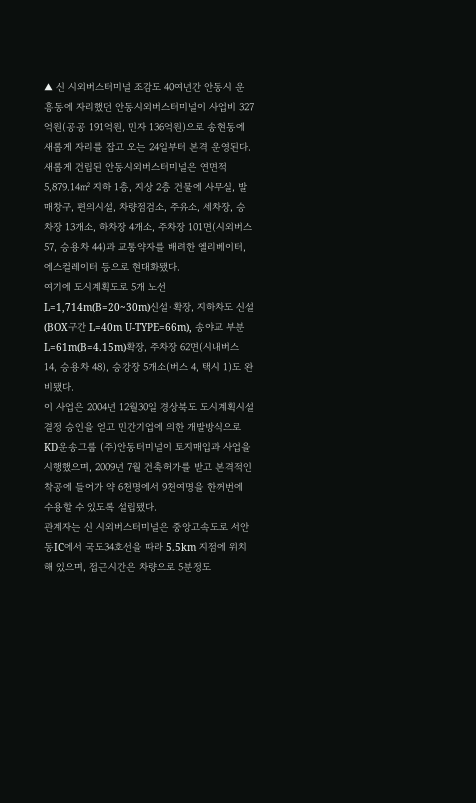▲ 신 시외버스터미널 조감도 40여년간 안동시 운흥동에 자리했던 안동시외버스터미널이 사업비 327억원(공공 191억원, 민자 136억원)으로 송현동에 새롭게 자리를 잡고 오는 24일부터 본격 운영된다.
새롭게 건립된 안동시외버스터미널은 연면적 5,879.14㎡ 지하 1층, 지상 2층 건물에 사무실, 발매창구, 편의시설, 차량점검소, 주유소, 세차장, 승차장 13개소, 하차장 4개소, 주차장 101면(시외버스 57, 승용차 44)과 교통약자를 배려한 엘리베이터, 에스컬레이터 등으로 현대화됐다.
여기에 도시계획도로 5개 노선 L=1,714m(B=20~30m)신설·확장, 지하차도 신설(BOX구간 L=40m U-TYPE=66m), 송야교 부분 L=61m(B=4.15m)확장, 주차장 62면(시내버스 14, 승용차 48), 승강장 5개소(버스 4, 택시 1)도 완비됐다.
이 사업은 2004년 12월30일 경상북도 도시계획시설결정 승인을 얻고 민간기업에 의한 개발방식으로 KD운송그룹 (주)안동터미널이 토지매입과 사업을 시행했으며, 2009년 7월 건축허가를 받고 본격적인 착공에 들어가 약 6천명에서 9천여명을 한꺼번에 수용할 수 있도록 설립됐다.
관계자는 신 시외버스터미널은 중앙고속도로 서안동IC에서 국도34호선을 따라 5.5km 지점에 위치해 있으며, 접근시간은 차량으로 5분정도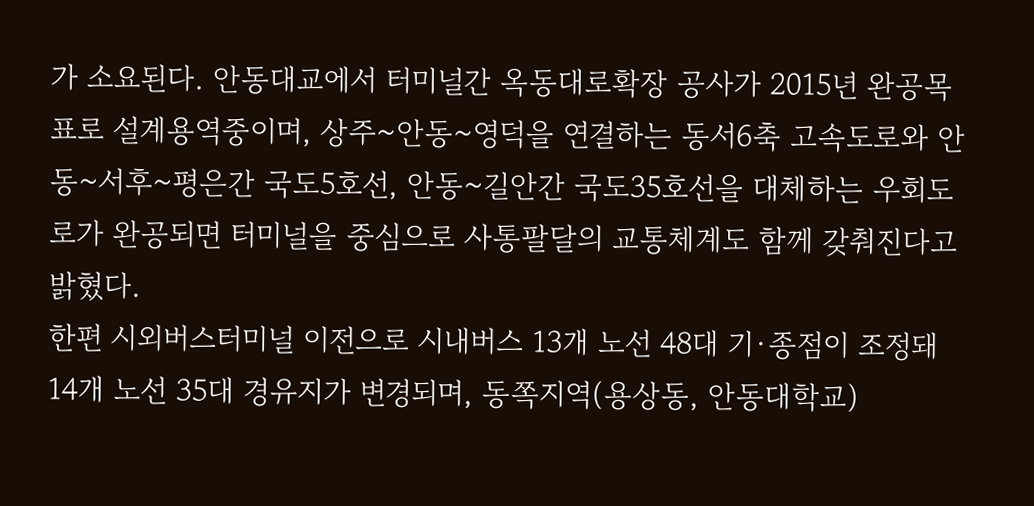가 소요된다. 안동대교에서 터미널간 옥동대로확장 공사가 2015년 완공목표로 설계용역중이며, 상주~안동~영덕을 연결하는 동서6축 고속도로와 안동~서후~평은간 국도5호선, 안동~길안간 국도35호선을 대체하는 우회도로가 완공되면 터미널을 중심으로 사통팔달의 교통체계도 함께 갖춰진다고 밝혔다.
한편 시외버스터미널 이전으로 시내버스 13개 노선 48대 기·종점이 조정돼 14개 노선 35대 경유지가 변경되며, 동쪽지역(용상동, 안동대학교)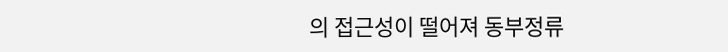의 접근성이 떨어져 동부정류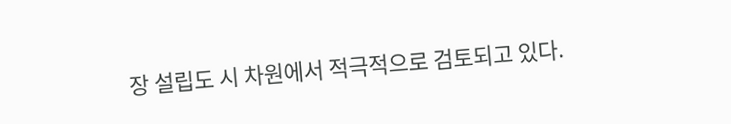장 설립도 시 차원에서 적극적으로 검토되고 있다.